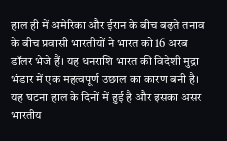हाल ही में अमेरिका और ईरान के बीच बढ़ते तनाव के बीच प्रवासी भारतीयों ने भारत को 16 अरब डॉलर भेजे हैं। यह धनराशि भारत की विदेशी मुद्रा भंडार में एक महत्वपूर्ण उछाल का कारण बनी है। यह घटना हाल के दिनों में हुई है और इसका असर भारतीय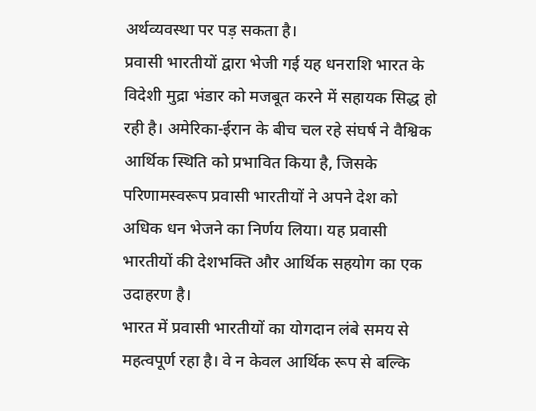अर्थव्यवस्था पर पड़ सकता है।
प्रवासी भारतीयों द्वारा भेजी गई यह धनराशि भारत के विदेशी मुद्रा भंडार को मजबूत करने में सहायक सिद्ध हो रही है। अमेरिका-ईरान के बीच चल रहे संघर्ष ने वैश्विक आर्थिक स्थिति को प्रभावित किया है, जिसके परिणामस्वरूप प्रवासी भारतीयों ने अपने देश को अधिक धन भेजने का निर्णय लिया। यह प्रवासी भारतीयों की देशभक्ति और आर्थिक सहयोग का एक उदाहरण है।
भारत में प्रवासी भारतीयों का योगदान लंबे समय से महत्वपूर्ण रहा है। वे न केवल आर्थिक रूप से बल्कि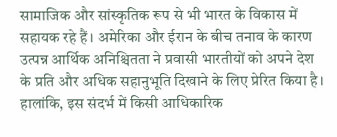सामाजिक और सांस्कृतिक रूप से भी भारत के विकास में सहायक रहे हैं। अमेरिका और ईरान के बीच तनाव के कारण उत्पन्न आर्थिक अनिश्चितता ने प्रवासी भारतीयों को अपने देश के प्रति और अधिक सहानुभूति दिखाने के लिए प्रेरित किया है।
हालांकि, इस संदर्भ में किसी आधिकारिक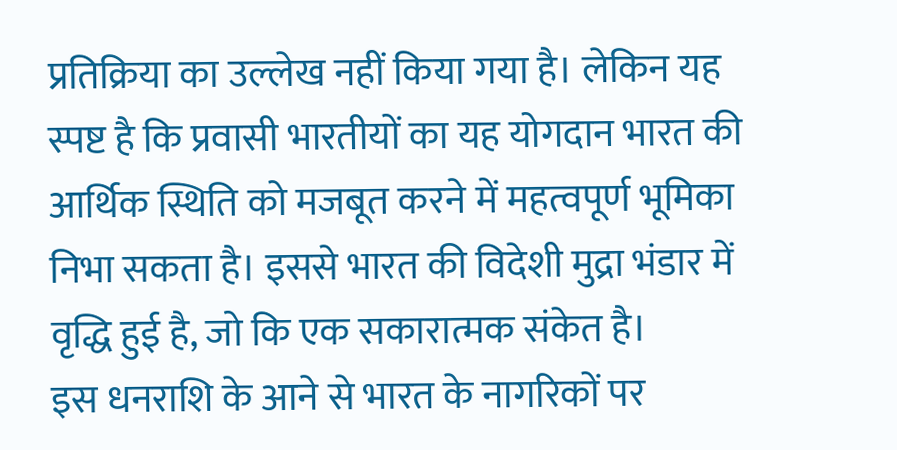प्रतिक्रिया का उल्लेख नहीं किया गया है। लेकिन यह स्पष्ट है कि प्रवासी भारतीयों का यह योगदान भारत की आर्थिक स्थिति को मजबूत करने में महत्वपूर्ण भूमिका निभा सकता है। इससे भारत की विदेशी मुद्रा भंडार में वृद्धि हुई है, जो कि एक सकारात्मक संकेत है।
इस धनराशि के आने से भारत के नागरिकों पर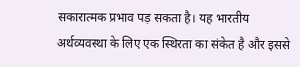सकारात्मक प्रभाव पड़ सकता है। यह भारतीय अर्थव्यवस्था के लिए एक स्थिरता का संकेत है और इससे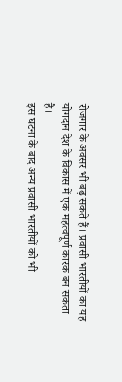रोजगार के अवसर भी बढ़ सकते हैं। प्रवासी भारतीयों का यह योगदान देश के विकास में एक महत्वपूर्ण कारक बन सकता है।
इस घटना के बाद अन्य प्रवासी भारतीयों को भी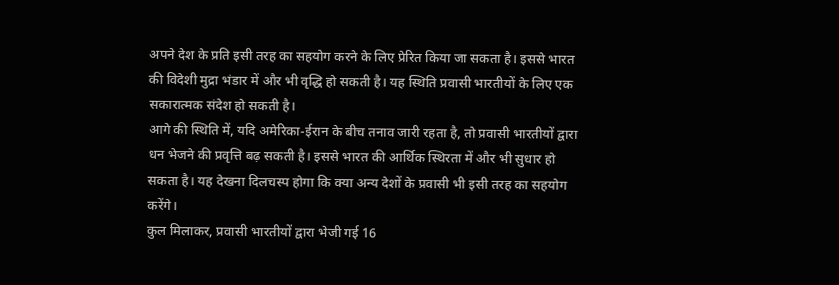अपने देश के प्रति इसी तरह का सहयोग करने के लिए प्रेरित किया जा सकता है। इससे भारत की विदेशी मुद्रा भंडार में और भी वृद्धि हो सकती है। यह स्थिति प्रवासी भारतीयों के लिए एक सकारात्मक संदेश हो सकती है।
आगे की स्थिति में, यदि अमेरिका-ईरान के बीच तनाव जारी रहता है, तो प्रवासी भारतीयों द्वारा धन भेजने की प्रवृत्ति बढ़ सकती है। इससे भारत की आर्थिक स्थिरता में और भी सुधार हो सकता है। यह देखना दिलचस्प होगा कि क्या अन्य देशों के प्रवासी भी इसी तरह का सहयोग करेंगे।
कुल मिलाकर, प्रवासी भारतीयों द्वारा भेजी गई 16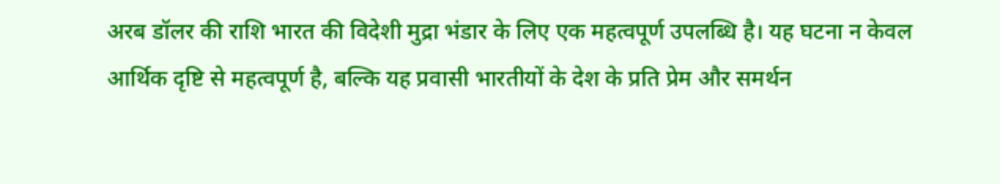अरब डॉलर की राशि भारत की विदेशी मुद्रा भंडार के लिए एक महत्वपूर्ण उपलब्धि है। यह घटना न केवल आर्थिक दृष्टि से महत्वपूर्ण है, बल्कि यह प्रवासी भारतीयों के देश के प्रति प्रेम और समर्थन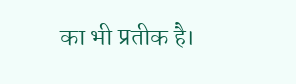का भी प्रतीक है।